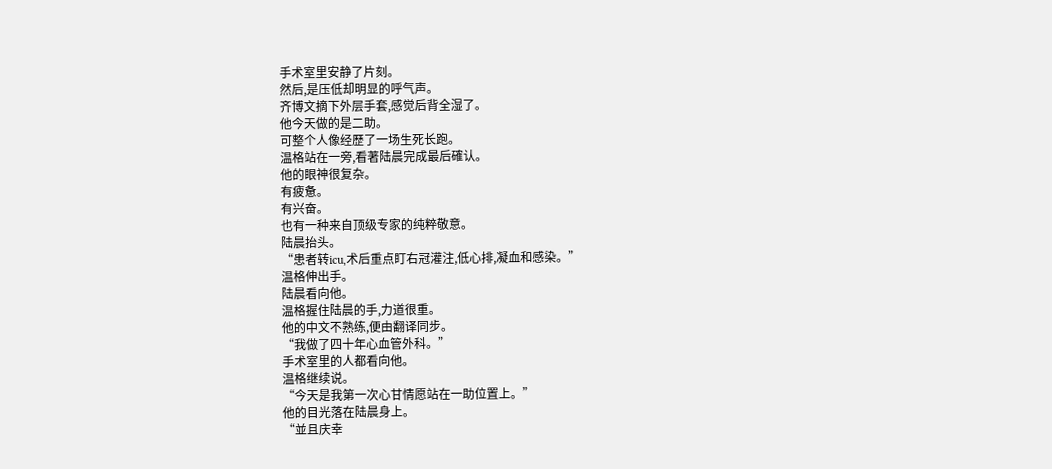手术室里安静了片刻。
然后,是压低却明显的呼气声。
齐博文摘下外层手套,感觉后背全湿了。
他今天做的是二助。
可整个人像经歷了一场生死长跑。
温格站在一旁,看著陆晨完成最后確认。
他的眼神很复杂。
有疲惫。
有兴奋。
也有一种来自顶级专家的纯粹敬意。
陆晨抬头。
“患者转icu,术后重点盯右冠灌注,低心排,凝血和感染。”
温格伸出手。
陆晨看向他。
温格握住陆晨的手,力道很重。
他的中文不熟练,便由翻译同步。
“我做了四十年心血管外科。”
手术室里的人都看向他。
温格继续说。
“今天是我第一次心甘情愿站在一助位置上。”
他的目光落在陆晨身上。
“並且庆幸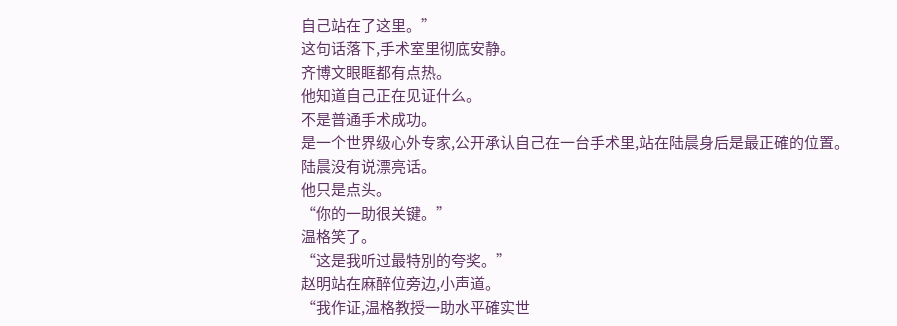自己站在了这里。”
这句话落下,手术室里彻底安静。
齐博文眼眶都有点热。
他知道自己正在见证什么。
不是普通手术成功。
是一个世界级心外专家,公开承认自己在一台手术里,站在陆晨身后是最正確的位置。
陆晨没有说漂亮话。
他只是点头。
“你的一助很关键。”
温格笑了。
“这是我听过最特別的夸奖。”
赵明站在麻醉位旁边,小声道。
“我作证,温格教授一助水平確实世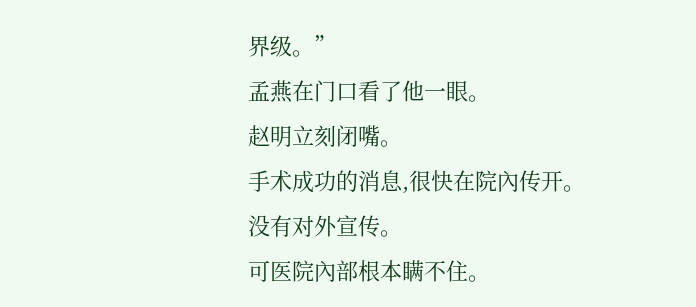界级。”
孟燕在门口看了他一眼。
赵明立刻闭嘴。
手术成功的消息,很快在院內传开。
没有对外宣传。
可医院內部根本瞒不住。